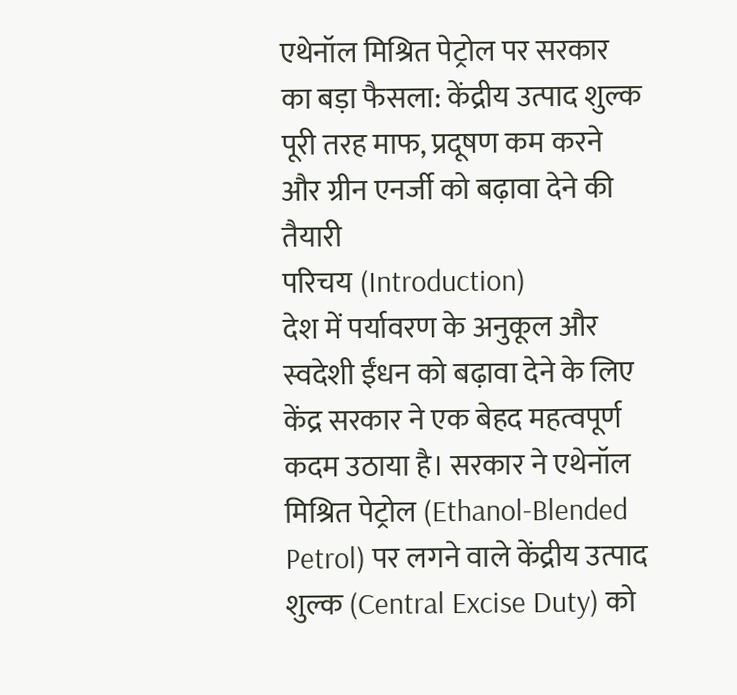एथेनॉल मिश्रित पेट्रोल पर सरकार का बड़ा फैसला: केंद्रीय उत्पाद शुल्क पूरी तरह माफ, प्रदूषण कम करने और ग्रीन एनर्जी को बढ़ावा देने की तैयारी
परिचय (Introduction)
देश में पर्यावरण के अनुकूल और स्वदेशी ईंधन को बढ़ावा देने के लिए केंद्र सरकार ने एक बेहद महत्वपूर्ण कदम उठाया है। सरकार ने एथेनॉल मिश्रित पेट्रोल (Ethanol-Blended Petrol) पर लगने वाले केंद्रीय उत्पाद शुल्क (Central Excise Duty) को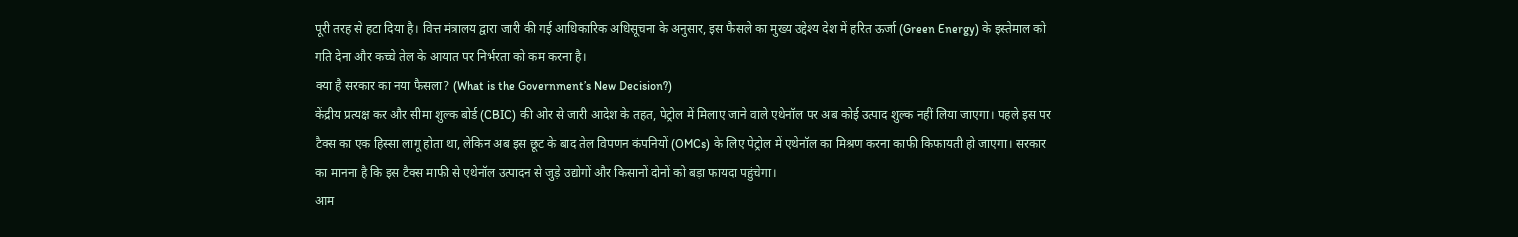पूरी तरह से हटा दिया है। वित्त मंत्रालय द्वारा जारी की गई आधिकारिक अधिसूचना के अनुसार, इस फैसले का मुख्य उद्देश्य देश में हरित ऊर्जा (Green Energy) के इस्तेमाल को गति देना और कच्चे तेल के आयात पर निर्भरता को कम करना है।
क्या है सरकार का नया फैसला? (What is the Government’s New Decision?)
केंद्रीय प्रत्यक्ष कर और सीमा शुल्क बोर्ड (CBIC) की ओर से जारी आदेश के तहत, पेट्रोल में मिलाए जाने वाले एथेनॉल पर अब कोई उत्पाद शुल्क नहीं लिया जाएगा। पहले इस पर टैक्स का एक हिस्सा लागू होता था, लेकिन अब इस छूट के बाद तेल विपणन कंपनियों (OMCs) के लिए पेट्रोल में एथेनॉल का मिश्रण करना काफी किफायती हो जाएगा। सरकार का मानना है कि इस टैक्स माफी से एथेनॉल उत्पादन से जुड़े उद्योगों और किसानों दोनों को बड़ा फायदा पहुंचेगा।
आम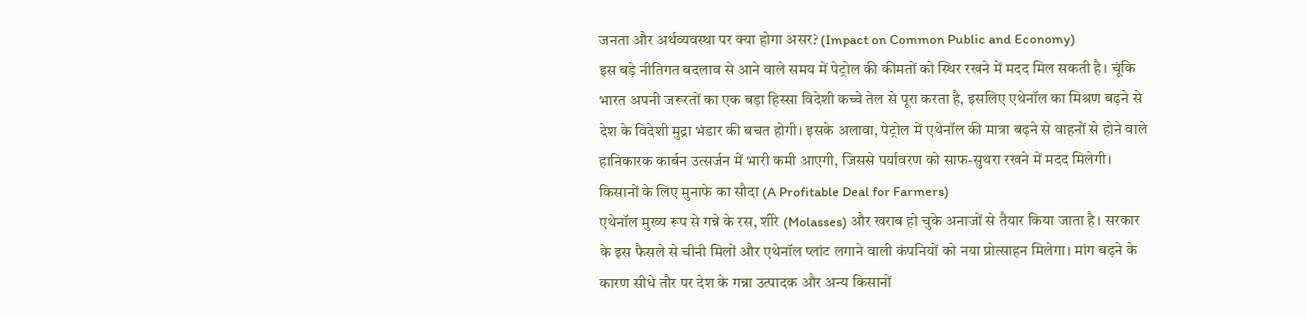जनता और अर्थव्यवस्था पर क्या होगा असर? (Impact on Common Public and Economy)
इस बड़े नीतिगत बदलाव से आने वाले समय में पेट्रोल की कीमतों को स्थिर रखने में मदद मिल सकती है। चूंकि भारत अपनी जरूरतों का एक बड़ा हिस्सा विदेशी कच्चे तेल से पूरा करता है, इसलिए एथेनॉल का मिश्रण बढ़ने से देश के विदेशी मुद्रा भंडार की बचत होगी। इसके अलावा, पेट्रोल में एथेनॉल की मात्रा बढ़ने से वाहनों से होने वाले हानिकारक कार्बन उत्सर्जन में भारी कमी आएगी, जिससे पर्यावरण को साफ-सुथरा रखने में मदद मिलेगी।
किसानों के लिए मुनाफे का सौदा (A Profitable Deal for Farmers)
एथेनॉल मुख्य रूप से गन्ने के रस, शीरे (Molasses) और खराब हो चुके अनाजों से तैयार किया जाता है। सरकार के इस फैसले से चीनी मिलों और एथेनॉल प्लांट लगाने वाली कंपनियों को नया प्रोत्साहन मिलेगा। मांग बढ़ने के कारण सीधे तौर पर देश के गन्ना उत्पादक और अन्य किसानों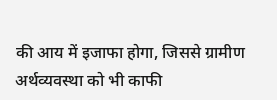की आय में इजाफा होगा, जिससे ग्रामीण अर्थव्यवस्था को भी काफी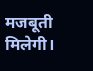मजबूती मिलेगी।